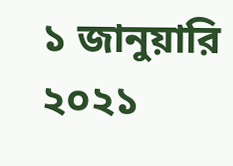১ জানুয়ারি ২০২১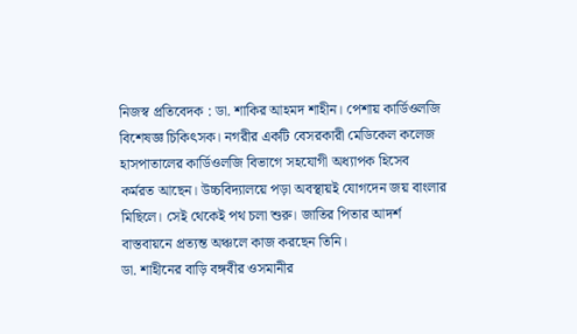নিজস্ব প্রতিবেদক : ডা. শাকির আহমদ শাহীন। পেশায় কার্ডিওলজি বিশেষজ্ঞ চিকিৎসক। নগরীর একটি বেসরকারী মেডিকেল কলেজ হাসপাতালের কার্ডিওলজি বিভাগে সহযোগী অধ্যাপক হিসেব কর্মরত আছেন। উচ্চবিদ্যালয়ে পড়া অবস্থায়ই যোগদেন জয় বাংলার মিছিলে। সেই থেকেই পথ চলা শুরু। জাতির পিতার আদর্শ বাস্তবায়নে প্রত্যন্ত অঞ্চলে কাজ করছেন তিনি।
ডা. শাহীনের বাড়ি বঙ্গবীর ওসমানীর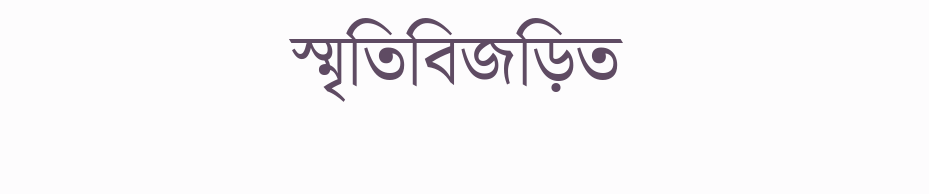স্মৃতিবিজড়িত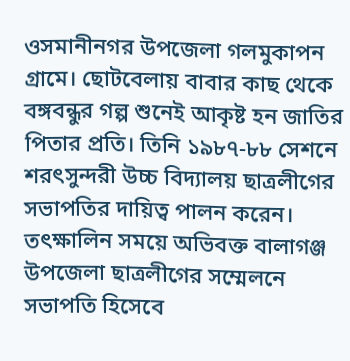ওসমানীনগর উপজেলা গলমুকাপন গ্রামে। ছোটবেলায় বাবার কাছ থেকে বঙ্গবন্ধুর গল্প শুনেই আকৃষ্ট হন জাতির পিতার প্রতি। তিনি ১৯৮৭-৮৮ সেশনে শরৎসুন্দরী উচ্চ বিদ্যালয় ছাত্রলীগের সভাপতির দায়িত্ব পালন করেন। তৎক্ষালিন সময়ে অভিবক্ত বালাগঞ্জ উপজেলা ছাত্রলীগের সম্মেলনে সভাপতি হিসেবে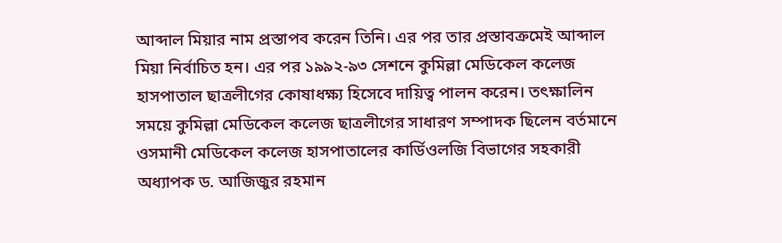আব্দাল মিয়ার নাম প্রস্তাপব করেন তিনি। এর পর তার প্রস্তাবক্রমেই আব্দাল মিয়া নির্বাচিত হন। এর পর ১৯৯২-৯৩ সেশনে কুমিল্লা মেডিকেল কলেজ হাসপাতাল ছাত্রলীগের কোষাধক্ষ্য হিসেবে দায়িত্ব পালন করেন। তৎক্ষালিন সময়ে কুমিল্লা মেডিকেল কলেজ ছাত্রলীগের সাধারণ সম্পাদক ছিলেন বর্তমানে ওসমানী মেডিকেল কলেজ হাসপাতালের কার্ডিওলজি বিভাগের সহকারী অধ্যাপক ড. আজিজুর রহমান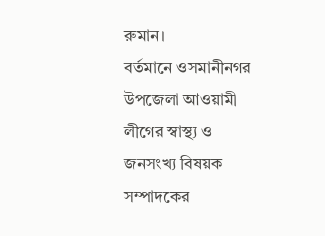রুমান।
বর্তমানে ওসমানীনগর উপজেলা আওয়ামী লীগের স্বাস্থ্য ও জনসংখ্য বিষয়ক সম্পাদকের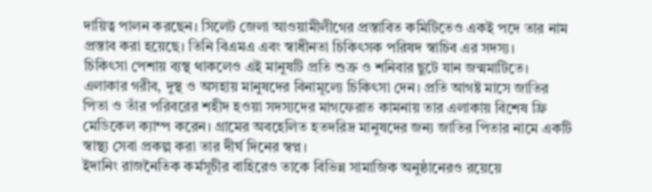দায়িত্ব পালন করছেন। সিলেট জেলা আওয়ামীলীগের প্রস্তাবিত কমিটিতেও একই পদে তার নাম প্রস্তাব করা হয়েছে। তিনি বিএমএ এবং স্বাধীনতা চিকিৎসক পরিষদ স্বাচিব এর সদস্য।
চিকিৎসা পেশায় ব্যস্থ থাকলেও এই মানুষটি প্রতি শুক্র ও শনিবার ছুটে যান জন্মমাটিতে। এলাকার গরীব, দুস্থ ও অসহায় মানুষদের বিনামূল্যে চিকিৎসা দেন। প্রতি আগষ্ট মাসে জাতির পিতা ও তাঁর পরিবরের শহীদ হওয়া সদস্যদের মাগফেরাত কামনায় তার এলাকায় বিশেষ ফ্রি মেডিকেল ক্যাম্প করেন। গ্রামের অবহেলিত হতদরিদ্র মানুষদের জন্য জাতির পিতার নামে একটি স্বাস্থ্য সেবা প্রকল্প করা তার দীর্ঘ দিনের স্বপ্ন।
ইদানিং রাজনৈতিক কর্মসূচীর বাহিরেও তাকে বিভিন্ন সামাজিক অনুষ্ঠানেরও রয়েয়ে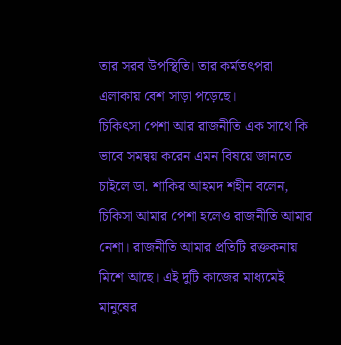তার সরব উপস্থিতি। তার কর্মতৎপরা এলাকায় বেশ সাড়া পড়েছে।
চিকিৎসা পেশা আর রাজনীতি এক সাথে কি ভাবে সমন্বয় করেন এমন বিষয়ে জানতে চাইলে ডা. শাকির আহমদ শহীন বলেন, চিকিসা আমার পেশা হলেও রাজনীতি আমার নেশা। রাজনীতি আমার প্রতিটি রক্তকনায় মিশে আছে। এই দুটি কাজের মাধ্যমেই মানুষের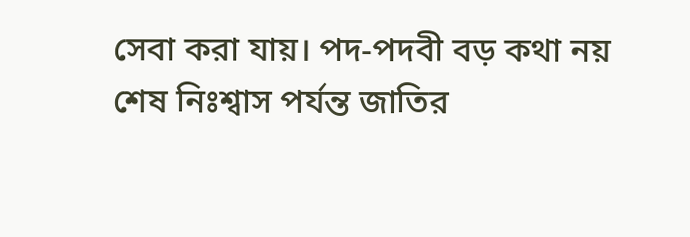সেবা করা যায়। পদ-পদবী বড় কথা নয় শেষ নিঃশ্বাস পর্যন্ত জাতির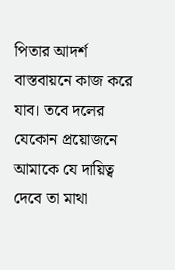পিতার আদর্শ বাস্তবায়নে কাজ করে যাব। তবে দলের যেকোন প্রয়োজনে আমাকে যে দায়িত্ব দেবে তা মাথা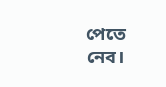পেতে নেব।